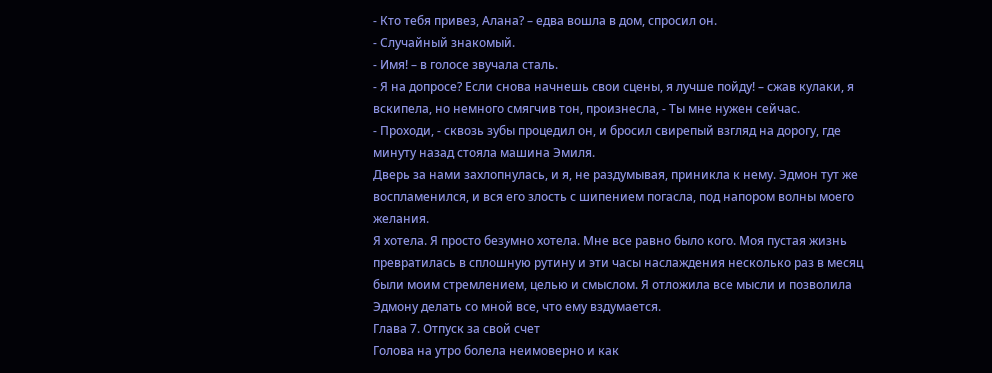- Кто тебя привез, Алана? – едва вошла в дом, спросил он.
- Случайный знакомый.
- Имя! – в голосе звучала сталь.
- Я на допросе? Если снова начнешь свои сцены, я лучше пойду! – сжав кулаки, я вскипела, но немного смягчив тон, произнесла, - Ты мне нужен сейчас.
- Проходи, - сквозь зубы процедил он, и бросил свирепый взгляд на дорогу, где минуту назад стояла машина Эмиля.
Дверь за нами захлопнулась, и я, не раздумывая, приникла к нему. Эдмон тут же воспламенился, и вся его злость с шипением погасла, под напором волны моего желания.
Я хотела. Я просто безумно хотела. Мне все равно было кого. Моя пустая жизнь превратилась в сплошную рутину и эти часы наслаждения несколько раз в месяц были моим стремлением, целью и смыслом. Я отложила все мысли и позволила Эдмону делать со мной все, что ему вздумается.
Глава 7. Отпуск за свой счет
Голова на утро болела неимоверно и как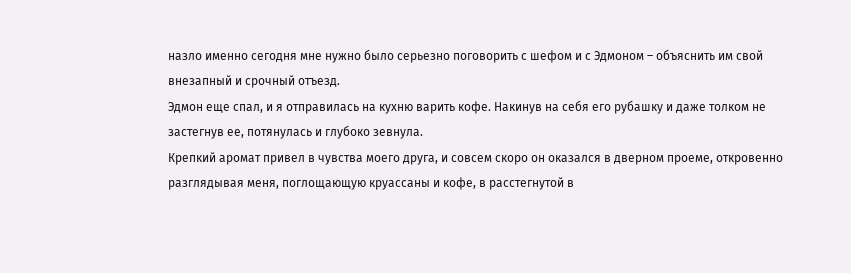назло именно сегодня мне нужно было серьезно поговорить с шефом и с Эдмоном – объяснить им свой внезапный и срочный отъезд.
Эдмон еще спал, и я отправилась на кухню варить кофе. Накинув на себя его рубашку и даже толком не застегнув ее, потянулась и глубоко зевнула.
Крепкий аромат привел в чувства моего друга, и совсем скоро он оказался в дверном проеме, откровенно разглядывая меня, поглощающую круассаны и кофе, в расстегнутой в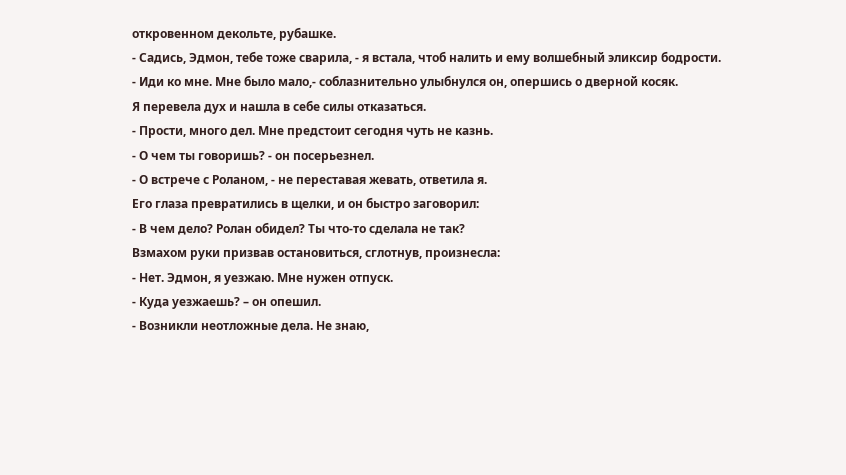откровенном декольте, рубашке.
- Садись, Эдмон, тебе тоже сварила, - я встала, чтоб налить и ему волшебный эликсир бодрости.
- Иди ко мне. Мне было мало,- соблазнительно улыбнулся он, опершись о дверной косяк.
Я перевела дух и нашла в себе силы отказаться.
- Прости, много дел. Мне предстоит сегодня чуть не казнь.
- О чем ты говоришь? - он посерьезнел.
- О встрече с Роланом, - не переставая жевать, ответила я.
Его глаза превратились в щелки, и он быстро заговорил:
- В чем дело? Ролан обидел? Ты что-то сделала не так?
Взмахом руки призвав остановиться, сглотнув, произнесла:
- Нет. Эдмон, я уезжаю. Мне нужен отпуск.
- Куда уезжаешь? – он опешил.
- Возникли неотложные дела. Не знаю,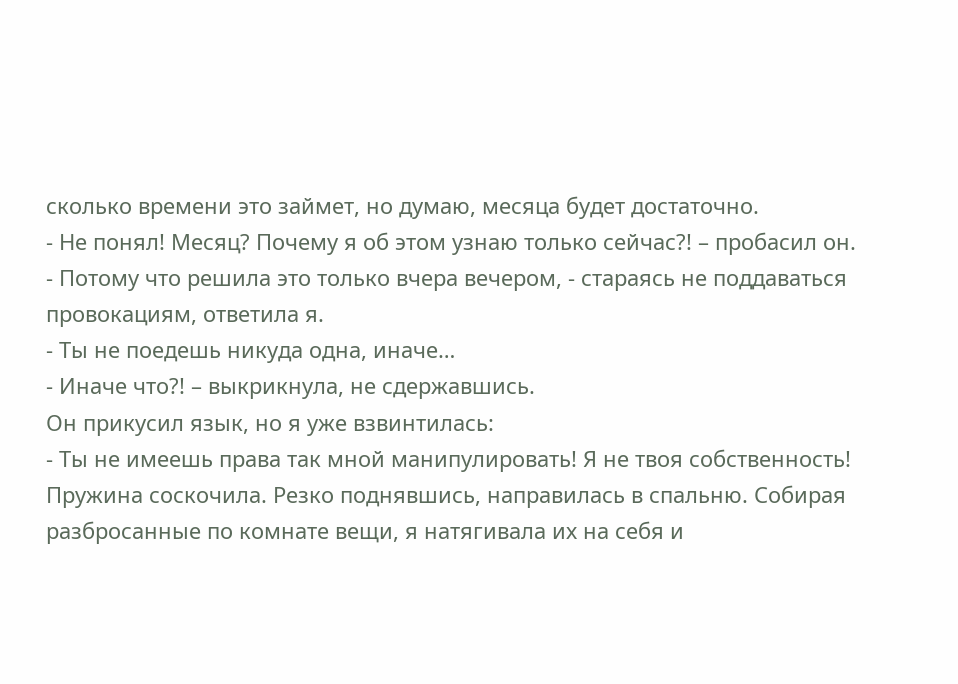сколько времени это займет, но думаю, месяца будет достаточно.
- Не понял! Месяц? Почему я об этом узнаю только сейчас?! – пробасил он.
- Потому что решила это только вчера вечером, - стараясь не поддаваться провокациям, ответила я.
- Ты не поедешь никуда одна, иначе…
- Иначе что?! – выкрикнула, не сдержавшись.
Он прикусил язык, но я уже взвинтилась:
- Ты не имеешь права так мной манипулировать! Я не твоя собственность!
Пружина соскочила. Резко поднявшись, направилась в спальню. Собирая разбросанные по комнате вещи, я натягивала их на себя и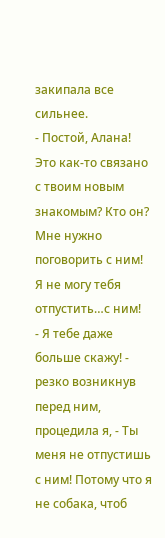закипала все сильнее.
- Постой, Алана! Это как-то связано с твоим новым знакомым? Кто он? Мне нужно поговорить с ним! Я не могу тебя отпустить…с ним!
- Я тебе даже больше скажу! - резко возникнув перед ним, процедила я, - Ты меня не отпустишь с ним! Потому что я не собака, чтоб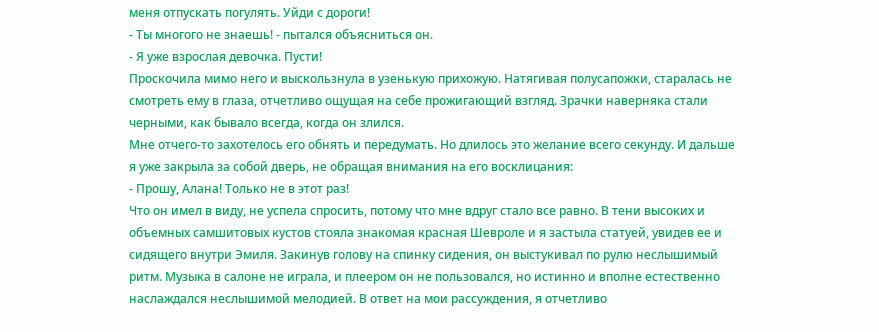меня отпускать погулять. Уйди с дороги!
- Ты многого не знаешь! - пытался объясниться он.
- Я уже взрослая девочка. Пусти!
Проскочила мимо него и выскользнула в узенькую прихожую. Натягивая полусапожки, старалась не смотреть ему в глаза, отчетливо ощущая на себе прожигающий взгляд. Зрачки наверняка стали черными, как бывало всегда, когда он злился.
Мне отчего-то захотелось его обнять и передумать. Но длилось это желание всего секунду. И дальше я уже закрыла за собой дверь, не обращая внимания на его восклицания:
- Прошу, Алана! Только не в этот раз!
Что он имел в виду, не успела спросить, потому что мне вдруг стало все равно. В тени высоких и объемных самшитовых кустов стояла знакомая красная Шевроле и я застыла статуей, увидев ее и сидящего внутри Эмиля. Закинув голову на спинку сидения, он выстукивал по рулю неслышимый ритм. Музыка в салоне не играла, и плеером он не пользовался, но истинно и вполне естественно наслаждался неслышимой мелодией. В ответ на мои рассуждения, я отчетливо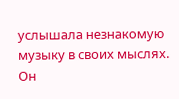услышала незнакомую музыку в своих мыслях. Он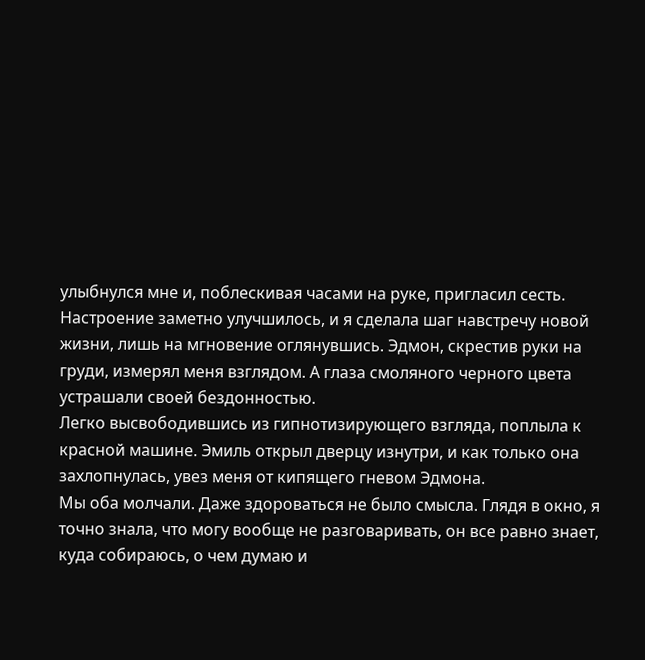улыбнулся мне и, поблескивая часами на руке, пригласил сесть.
Настроение заметно улучшилось, и я сделала шаг навстречу новой жизни, лишь на мгновение оглянувшись. Эдмон, скрестив руки на груди, измерял меня взглядом. А глаза смоляного черного цвета устрашали своей бездонностью.
Легко высвободившись из гипнотизирующего взгляда, поплыла к красной машине. Эмиль открыл дверцу изнутри, и как только она захлопнулась, увез меня от кипящего гневом Эдмона.
Мы оба молчали. Даже здороваться не было смысла. Глядя в окно, я точно знала, что могу вообще не разговаривать, он все равно знает, куда собираюсь, о чем думаю и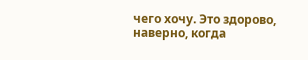чего хочу. Это здорово, наверно, когда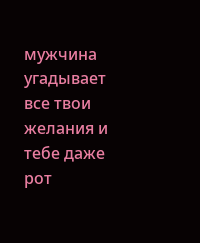мужчина угадывает все твои желания и тебе даже рот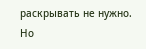раскрывать не нужно. Но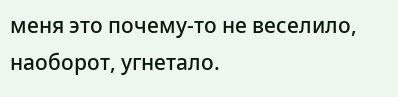меня это почему-то не веселило, наоборот, угнетало.